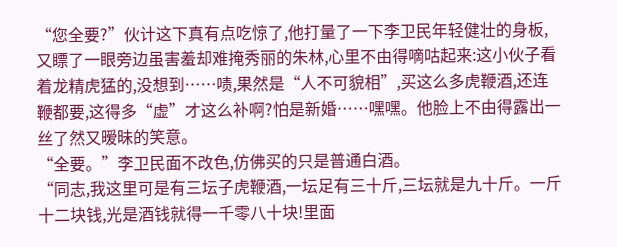“您全要?”伙计这下真有点吃惊了,他打量了一下李卫民年轻健壮的身板,又瞟了一眼旁边虽害羞却难掩秀丽的朱林,心里不由得嘀咕起来:这小伙子看着龙精虎猛的,没想到……啧,果然是“人不可貌相”,买这么多虎鞭酒,还连鞭都要,这得多“虚”才这么补啊?怕是新婚……嘿嘿。他脸上不由得露出一丝了然又暧昧的笑意。
“全要。”李卫民面不改色,仿佛买的只是普通白酒。
“同志,我这里可是有三坛子虎鞭酒,一坛足有三十斤,三坛就是九十斤。一斤十二块钱,光是酒钱就得一千零八十块!里面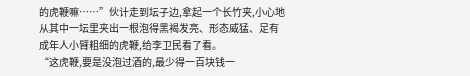的虎鞭嘛……”伙计走到坛子边,拿起一个长竹夹,小心地从其中一坛里夹出一根泡得黑褐发亮、形态威猛、足有成年人小臂粗细的虎鞭,给李卫民看了看。
“这虎鞭,要是没泡过酒的,最少得一百块钱一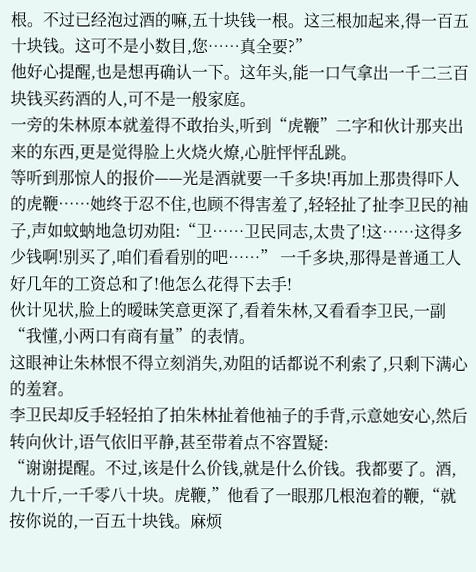根。不过已经泡过酒的嘛,五十块钱一根。这三根加起来,得一百五十块钱。这可不是小数目,您……真全要?”
他好心提醒,也是想再确认一下。这年头,能一口气拿出一千二三百块钱买药酒的人,可不是一般家庭。
一旁的朱林原本就羞得不敢抬头,听到“虎鞭”二字和伙计那夹出来的东西,更是觉得脸上火烧火燎,心脏怦怦乱跳。
等听到那惊人的报价——光是酒就要一千多块!再加上那贵得吓人的虎鞭……她终于忍不住,也顾不得害羞了,轻轻扯了扯李卫民的袖子,声如蚊蚋地急切劝阻:“卫……卫民同志,太贵了!这……这得多少钱啊!别买了,咱们看看别的吧……” 一千多块,那得是普通工人好几年的工资总和了!他怎么花得下去手!
伙计见状,脸上的暧昧笑意更深了,看着朱林,又看看李卫民,一副“我懂,小两口有商有量”的表情。
这眼神让朱林恨不得立刻消失,劝阻的话都说不利索了,只剩下满心的羞窘。
李卫民却反手轻轻拍了拍朱林扯着他袖子的手背,示意她安心,然后转向伙计,语气依旧平静,甚至带着点不容置疑:
“谢谢提醒。不过,该是什么价钱,就是什么价钱。我都要了。酒,九十斤,一千零八十块。虎鞭,”他看了一眼那几根泡着的鞭,“就按你说的,一百五十块钱。麻烦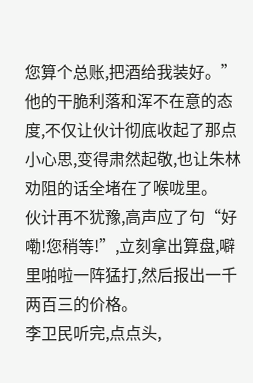您算个总账,把酒给我装好。”
他的干脆利落和浑不在意的态度,不仅让伙计彻底收起了那点小心思,变得肃然起敬,也让朱林劝阻的话全堵在了喉咙里。
伙计再不犹豫,高声应了句“好嘞!您稍等!”,立刻拿出算盘,噼里啪啦一阵猛打,然后报出一千两百三的价格。
李卫民听完,点点头,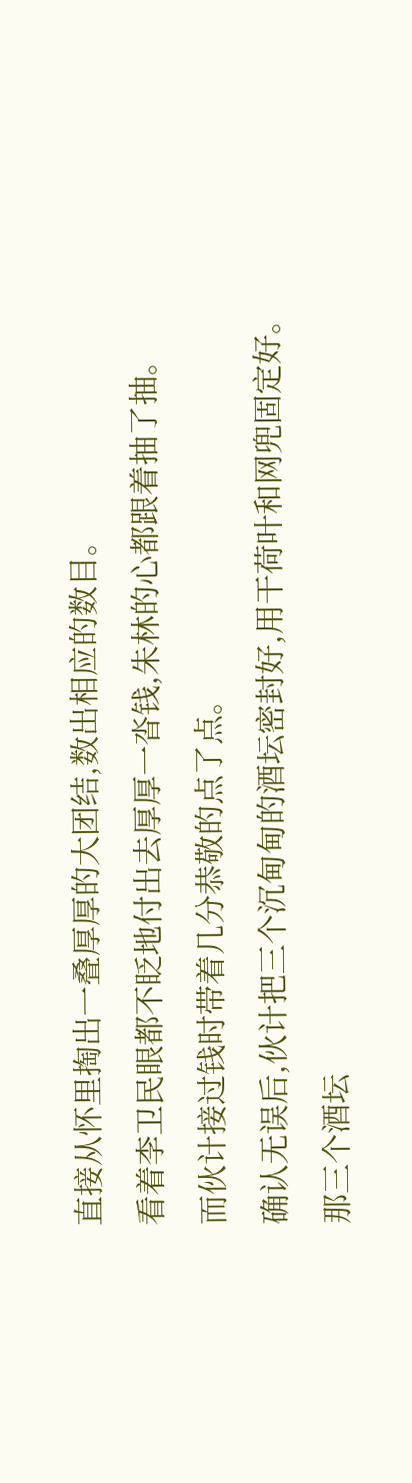直接从怀里掏出一叠厚厚的大团结,数出相应的数目。
看着李卫民眼都不眨地付出去厚厚一沓钱,朱林的心都跟着抽了抽。
而伙计接过钱时带着几分恭敬的点了点。
确认无误后,伙计把三个沉甸甸的酒坛密封好,用干荷叶和网兜固定好。
那三个酒坛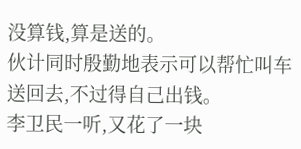没算钱,算是送的。
伙计同时殷勤地表示可以帮忙叫车送回去,不过得自己出钱。
李卫民一听,又花了一块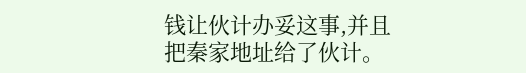钱让伙计办妥这事,并且把秦家地址给了伙计。